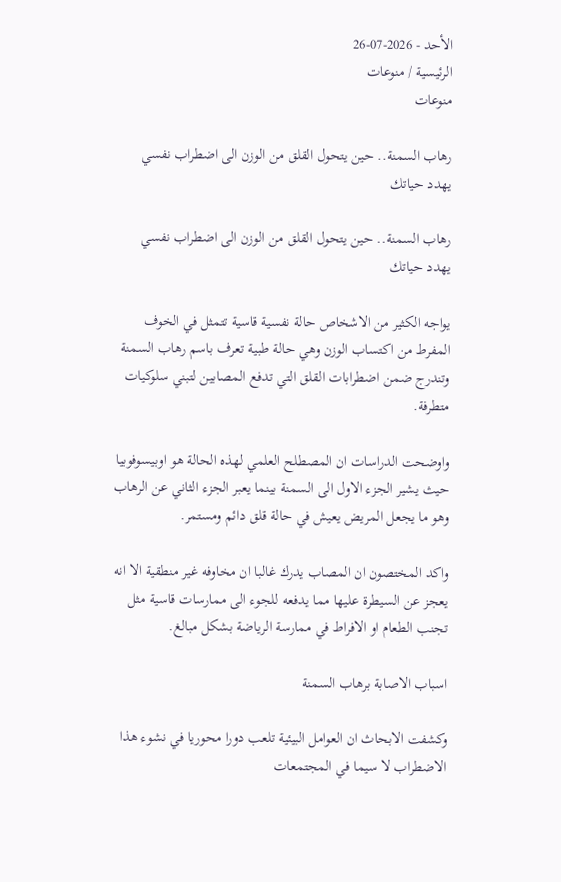الأحد - 2026-07-26
الرئيسية / منوعات
منوعات

رهاب السمنة.. حين يتحول القلق من الوزن الى اضطراب نفسي يهدد حياتك

رهاب السمنة.. حين يتحول القلق من الوزن الى اضطراب نفسي يهدد حياتك

يواجه الكثير من الاشخاص حالة نفسية قاسية تتمثل في الخوف المفرط من اكتساب الوزن وهي حالة طبية تعرف باسم رهاب السمنة وتندرج ضمن اضطرابات القلق التي تدفع المصابين لتبني سلوكيات متطرفة.

واوضحت الدراسات ان المصطلح العلمي لهذه الحالة هو اوبيسوفوبيا حيث يشير الجزء الاول الى السمنة بينما يعبر الجزء الثاني عن الرهاب وهو ما يجعل المريض يعيش في حالة قلق دائم ومستمر.

واكد المختصون ان المصاب يدرك غالبا ان مخاوفه غير منطقية الا انه يعجز عن السيطرة عليها مما يدفعه للجوء الى ممارسات قاسية مثل تجنب الطعام او الافراط في ممارسة الرياضة بشكل مبالغ.

اسباب الاصابة برهاب السمنة

وكشفت الابحاث ان العوامل البيئية تلعب دورا محوريا في نشوء هذا الاضطراب لا سيما في المجتمعات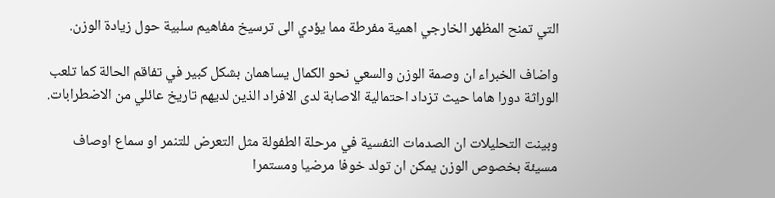التي تمنح المظهر الخارجي اهمية مفرطة مما يؤدي الى ترسيخ مفاهيم سلبية حول زيادة الوزن.

واضاف الخبراء ان وصمة الوزن والسعي نحو الكمال يساهمان بشكل كبير في تفاقم الحالة كما تلعب الوراثة دورا هاما حيث تزداد احتمالية الاصابة لدى الافراد الذين لديهم تاريخ عائلي من الاضطرابات.

وبينت التحليلات ان الصدمات النفسية في مرحلة الطفولة مثل التعرض للتنمر او سماع اوصاف مسيئة بخصوص الوزن يمكن ان تولد خوفا مرضيا ومستمرا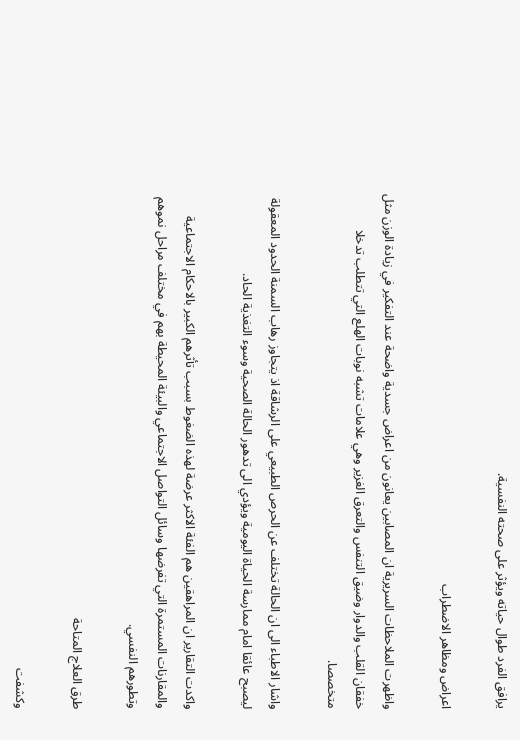يرافق الفرد طوال حياته ويؤثر على صحته النفسية.

اعراض ومظاهر الاضطراب

واظهرت الملاحظات السريرية ان المصابين يعانون من اعراض جسدية واضحة عند التفكير في زيادة الوزن مثل خفقان القلب والدوار وضيق التنفس والتعرق الغزير وهي علامات تشبه نوبات الهلع التي تتطلب تدخلا متخصصا.

واشار الاطباء الى ان الحالة تختلف عن الحرص الطبيعي على الرشاقة اذ يتجاوز رهاب السمنة الحدود المعقولة ليصبح عائقا امام ممارسة الحياة اليومية ويؤدي الى تدهور الحالة الصحية وسوء التغذية الحاد.

واكدت التقارير ان المراهقين هم الفئة الاكثر عرضة لهذه الضغوط بسبب تأثرهم الكبير بالاحكام الاجتماعية والمقارنات المستمرة التي تفرضها وسائل التواصل الاجتماعي والبيئة المحيطة بهم في مختلف مراحل نموهم وتطورهم النفسي.

طرق العلاج المتاحة

وكشفت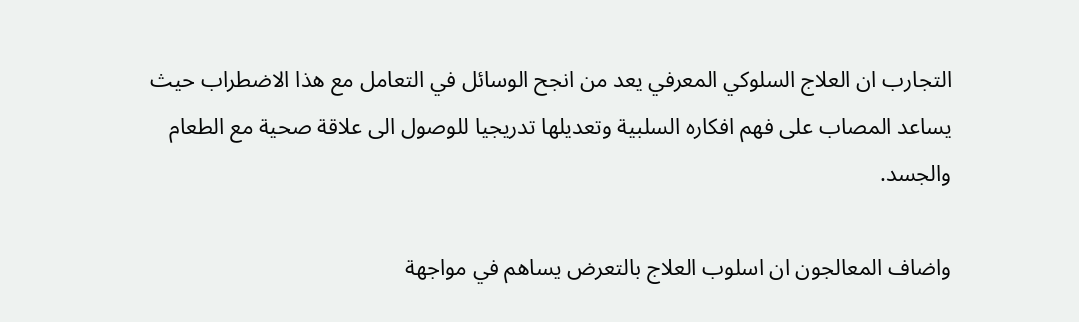التجارب ان العلاج السلوكي المعرفي يعد من انجح الوسائل في التعامل مع هذا الاضطراب حيث يساعد المصاب على فهم افكاره السلبية وتعديلها تدريجيا للوصول الى علاقة صحية مع الطعام والجسد.

واضاف المعالجون ان اسلوب العلاج بالتعرض يساهم في مواجهة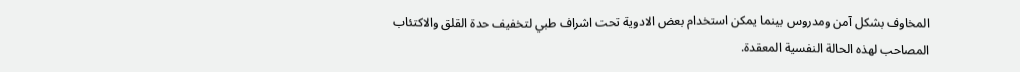المخاوف بشكل آمن ومدروس بينما يمكن استخدام بعض الادوية تحت اشراف طبي لتخفيف حدة القلق والاكتئاب المصاحب لهذه الحالة النفسية المعقدة.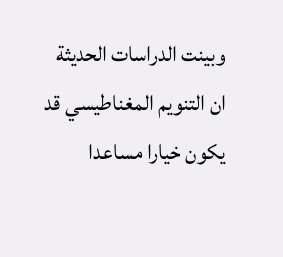وبينت الدراسات الحديثة ان التنويم المغناطيسي قد يكون خيارا مساعدا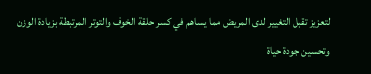لتعزيز تقبل التغيير لدى المريض مما يساهم في كسر حلقة الخوف والتوتر المرتبطة بزيادة الوزن وتحسين جودة حياة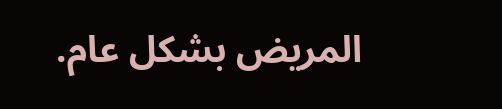المريض بشكل عام.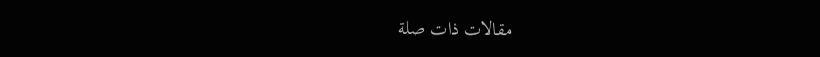مقالات ذات صلة